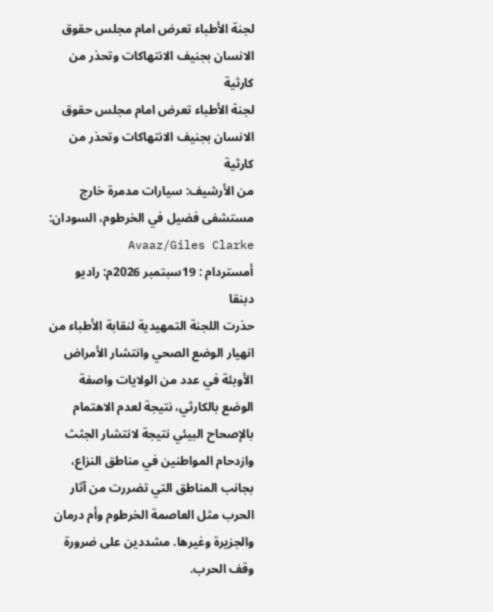لجنة الأطباء تعرض امام مجلس حقوق الانسان بجنيف الانتهاكات وتحذر من كارثية
لجنة الأطباء تعرض امام مجلس حقوق الانسان بجنيف الانتهاكات وتحذر من كارثية
من الأرشيف: سيارات مدمرة خارج مستشفى فضيل في الخرطوم، السودان: Avaaz/Giles Clarke
أمستردام : 19سبتمبر 2026م: راديو دبنقا
حذرت اللجنة التمهيدية لنقابة الأطباء من انهيار الوضع الصحي وانتشار الأمراض الأوبئة في عدد من الولايات واصفة الوضع بالكارثي، نتيجة لعدم الاهتمام بالإصحاح البيئي نتيجة لانتشار الجثث وازدحام المواطنين في مناطق النزاع، بجانب المناطق التي تضررت من آثار الحرب مثل العاصمة الخرطوم وأم درمان والجزيرة وغيرها. مشددين على ضرورة وقف الحرب.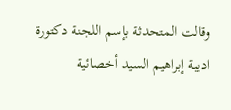وقالت المتحدثة بإسم اللجنة دكتورة اديبة إبراهيم السيد أخصائية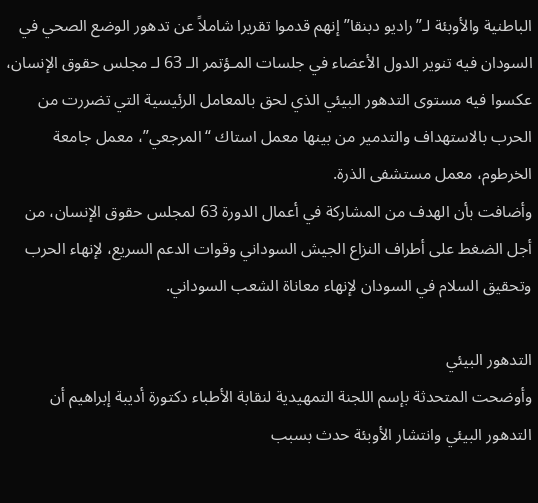الباطنية والأوبئة لـ”راديو دبنقا” إنهم قدموا تقريرا شاملاً عن تدهور الوضع الصحي في السودان فيه تنوير الدول الأعضاء في جلسات المـؤتمر الـ 63 لـ مجلس حقوق الإنسان، عكسوا فيه مستوى التدهور البيئي الذي لحق بالمعامل الرئيسية التي تضررت من الحرب بالاستهداف والتدمير من بينها معمل استاك “المرجعي”، معمل جامعة الخرطوم، معمل مستشفى الذرة.
وأضافت بأن الهدف من المشاركة في أعمال الدورة 63 لمجلس حقوق الإنسان، من أجل الضغط على أطراف النزاع الجيش السوداني وقوات الدعم السريع، لإنهاء الحرب وتحقيق السلام في السودان لإنهاء معاناة الشعب السوداني.

التدهور البيئي
وأوضحت المتحدثة بإسم اللجنة التمهيدية لنقابة الأطباء دكتورة أديبة إبراهيم أن التدهور البيئي وانتشار الأوبئة حدث بسبب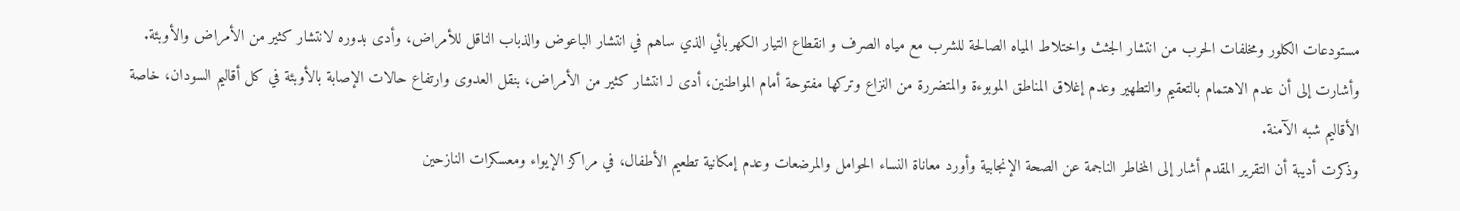مستودعات الكلور ومخلفات الحرب من انتشار الجثث واختلاط المياه الصالحة للشرب مع مياه الصرف و انقطاع التيار الكهربائي الذي ساهم في انتشار الباعوض والذباب الناقل للأمراض، وأدى بدوره لانتشار كثير من الأمراض والأوبئة.
وأشارت إلى أن عدم الاهتمام بالتعقيم والتطهير وعدم إغلاق المناطق الموبوءة والمتضررة من النزاع وتركها مفتوحة أمام المواطنين، أدى لـ انتشار كثير من الأمراض، بنقل العدوى وارتفاع حالات الإصابة بالأوبئة في كل أقاليم السودان، خاصة الأقاليم شبه الآمنة.
وذكرت أديبة أن التقرير المقدم أشار إلى المخاطر الناجمة عن الصحة الإنجابية وأورد معاناة النساء الحوامل والمرضعات وعدم إمكانية تطعيم الأطفال، في مراكز الإيواء ومعسكرات النازحين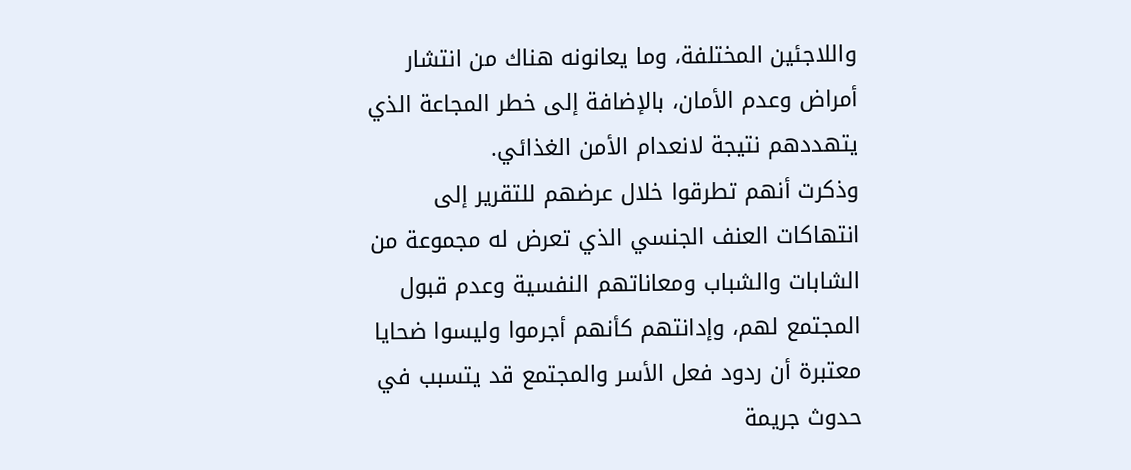واللاجئين المختلفة، وما يعانونه هناك من انتشار أمراض وعدم الأمان، بالإضافة إلى خطر المجاعة الذي يتهددهم نتيجة لانعدام الأمن الغذائي.
وذكرت أنهم تطرقوا خلال عرضهم للتقرير إلى انتهاكات العنف الجنسي الذي تعرض له مجموعة من الشابات والشباب ومعاناتهم النفسية وعدم قبول المجتمع لهم، وإدانتهم كأنهم أجرموا وليسوا ضحايا معتبرة أن ردود فعل الأسر والمجتمع قد يتسبب في حدوث جريمة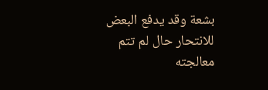بشعة وقد يدفع البعض للانتحار حال لم تتم معالجته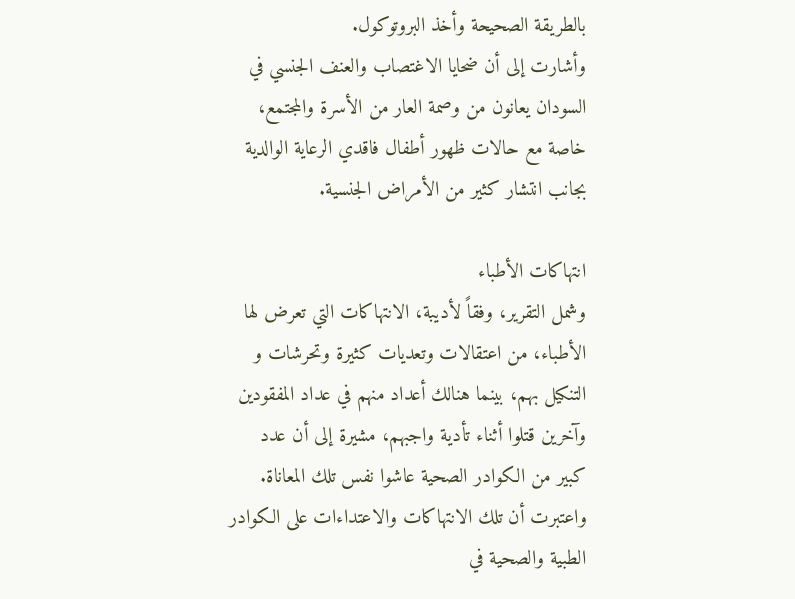بالطريقة الصحيحة وأخذ البروتوكول.
وأشارت إلى أن ضحايا الاغتصاب والعنف الجنسي في السودان يعانون من وصمة العار من الأسرة والمجتمع، خاصة مع حالات ظهور أطفال فاقدي الرعاية الوالدية بجانب انتشار كثير من الأمراض الجنسية.

انتهاكات الأطباء
وشمل التقرير، وفقاً لأديبة، الانتهاكات التي تعرض لها الأطباء، من اعتقالات وتعديات كثيرة وتحرشات و التنكيل بهم، بينما هنالك أعداد منهم في عداد المفقودين وآخرين قتلوا أثناء تأدية واجبهم، مشيرة إلى أن عدد كبير من الكوادر الصحية عاشوا نفس تلك المعاناة.
واعتبرت أن تلك الانتهاكات والاعتداءات على الكوادر الطبية والصحية في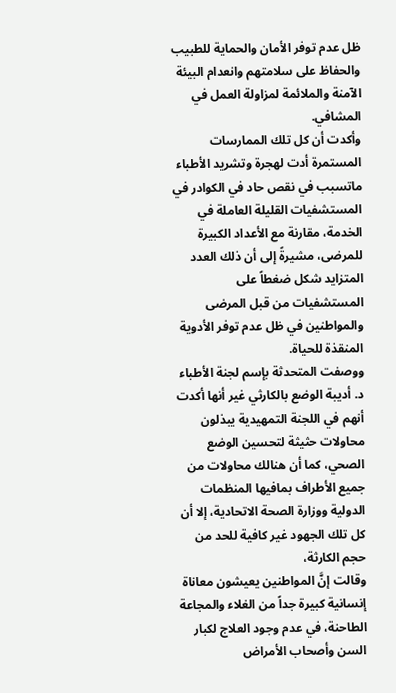ظل عدم توفر الأمان والحماية للطبيب والحفاظ على سلامتهم وانعدام البيئة الآمنة والملائمة لمزاولة العمل في المشافي.
وأكدت أن كل تلك الممارسات المستمرة أدت لهجرة وتشريد الأطباء ماتسبب في نقص حاد في الكوادر في المستشفيات القليلة العاملة في الخدمة، مقارنة مع الأعداد الكبيرة للمرضى، مشيرةً إلى أن ذلك العدد المتزايد شكل ضغطاً على المستشفيات من قبل المرضى والمواطنين في ظل عدم توفر الأدوية المنقذة للحياة.
ووصفت المتحدثة بإسم لجنة الأطباء د. أديبة الوضع بالكارثي غير أنها أكدت أنهم في اللجنة التمهيدية يبذلون محاولات حثيثة لتحسين الوضع الصحي، كما أن هنالك محاولات من جميع الأطراف بمافيها المنظمات الدولية ووزارة الصحة الاتحادية، إلا أن كل تلك الجهود غير كافية للحد من حجم الكارثة،
وقالت إنَّ المواطنين يعيشون معاناة إنسانية كبيرة جداً من الغلاء والمجاعة الطاحنة، في عدم وجود العلاج لكبار السن وأصحاب الأمراض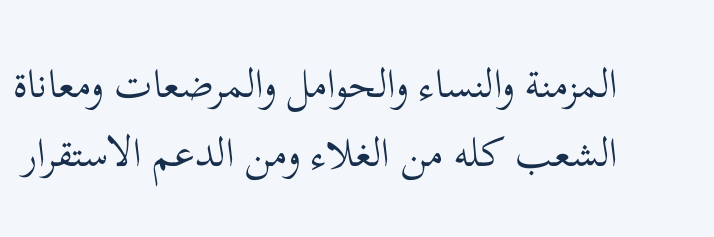المزمنة والنساء والحوامل والمرضعات ومعاناة الشعب كله من الغلاء ومن الدعم الاستقرار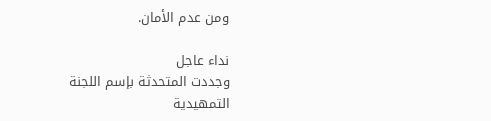ومن عدم الأمان.

نداء عاجل
وجددت المتحدثة بإسم اللجنة التمهيدية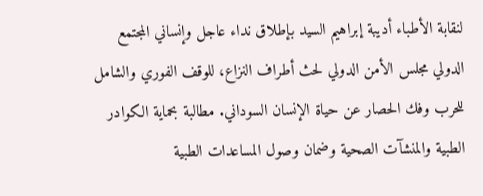لنقابة الأطباء أديبة إبراهيم السيد بإطلاق نداء عاجل وإنساني المجتمع الدولي مجلس الأمن الدولي لحث أطراف النزاع، للوقف الفوري والشامل للحرب وفك الحصار عن حياة الإنسان السوداني. مطالبة بحماية الكوادر الطبية والمنشآت الصحية وضمان وصول المساعدات الطبية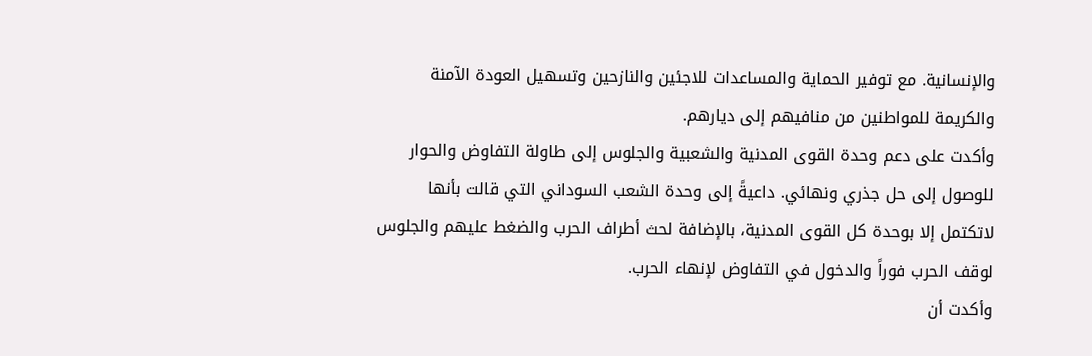والإنسانية. مع توفير الحماية والمساعدات للاجئين والنازحين وتسهيل العودة الآمنة والكريمة للمواطنين من منافيهم إلى ديارهم.
وأكدت على دعم وحدة القوى المدنية والشعبية والجلوس إلى طاولة التفاوض والحوار للوصول إلى حل جذري ونهائي. داعيةً إلى وحدة الشعب السوداني التي قالت بأنها لاتكتمل إلا بوحدة كل القوى المدنية، بالإضافة لحث أطراف الحرب والضغط عليهم والجلوس لوقف الحرب فوراً والدخول في التفاوض لإنهاء الحرب.
وأكدت أن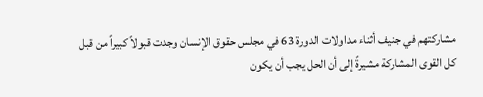مشاركتهم في جنيف أثناء مداولات الدورة 63 في مجلس حقوق الإنسان وجدت قبولاً كبيراً من قبل كل القوى المشاركة مشيرةً إلى أن الحل يجب أن يكون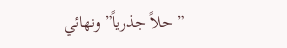” حلاً جذرياً” ونهائي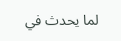لما يحدث في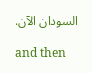السودان الآن.

and then